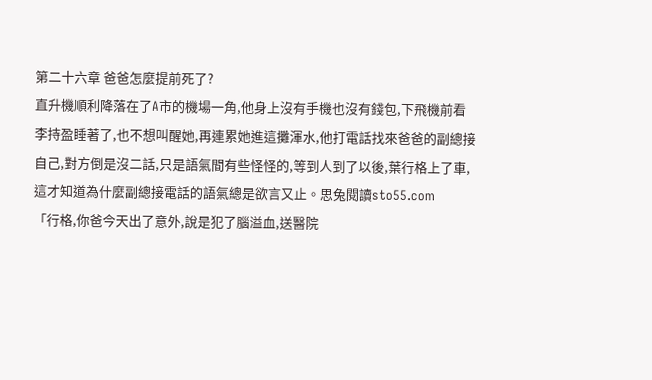第二十六章 爸爸怎麼提前死了?
直升機順利降落在了A市的機場一角,他身上沒有手機也沒有錢包,下飛機前看李持盈睡著了,也不想叫醒她,再連累她進這攤渾水,他打電話找來爸爸的副總接自己,對方倒是沒二話,只是語氣間有些怪怪的,等到人到了以後,葉行格上了車,這才知道為什麼副總接電話的語氣總是欲言又止。思兔閱讀sto55.com
「行格,你爸今天出了意外,說是犯了腦溢血,送醫院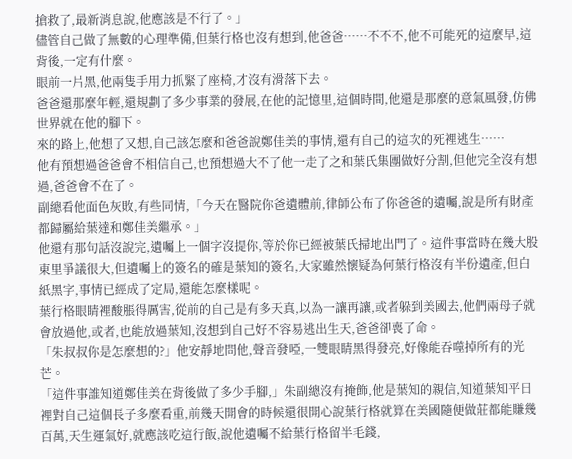搶救了,最新消息說,他應該是不行了。」
儘管自己做了無數的心理準備,但葉行格也沒有想到,他爸爸……不不不,他不可能死的這麼早,這背後,一定有什麼。
眼前一片黑,他兩隻手用力抓緊了座椅,才沒有滑落下去。
爸爸還那麼年輕,還規劃了多少事業的發展,在他的記憶里,這個時間,他還是那麼的意氣風發,仿佛世界就在他的腳下。
來的路上,他想了又想,自己該怎麼和爸爸說鄭佳美的事情,還有自己的這次的死裡逃生……
他有預想過爸爸會不相信自己,也預想過大不了他一走了之和葉氏集團做好分割,但他完全沒有想過,爸爸會不在了。
副總看他面色灰敗,有些同情,「今天在醫院你爸遺體前,律師公布了你爸爸的遺囑,說是所有財產都歸屬給葉達和鄭佳美繼承。」
他還有那句話沒說完,遺囑上一個字沒提你,等於你已經被葉氏掃地出門了。這件事當時在幾大股東里爭議很大,但遺囑上的簽名的確是葉知的簽名,大家雖然懷疑為何葉行格沒有半份遺產,但白紙黑字,事情已經成了定局,還能怎麼樣呢。
葉行格眼睛裡酸脹得厲害,從前的自己是有多天真,以為一讓再讓,或者躲到美國去,他們兩母子就會放過他,或者,也能放過葉知,沒想到自己好不容易逃出生天,爸爸卻喪了命。
「朱叔叔你是怎麼想的?」他安靜地問他,聲音發啞,一雙眼睛黑得發亮,好像能吞噬掉所有的光芒。
「這件事誰知道鄭佳美在背後做了多少手腳,」朱副總沒有掩飾,他是葉知的親信,知道葉知平日裡對自己這個長子多麼看重,前幾天開會的時候還很開心說葉行格就算在美國隨便做莊都能賺幾百萬,天生運氣好,就應該吃這行飯,說他遺囑不給葉行格留半毛錢,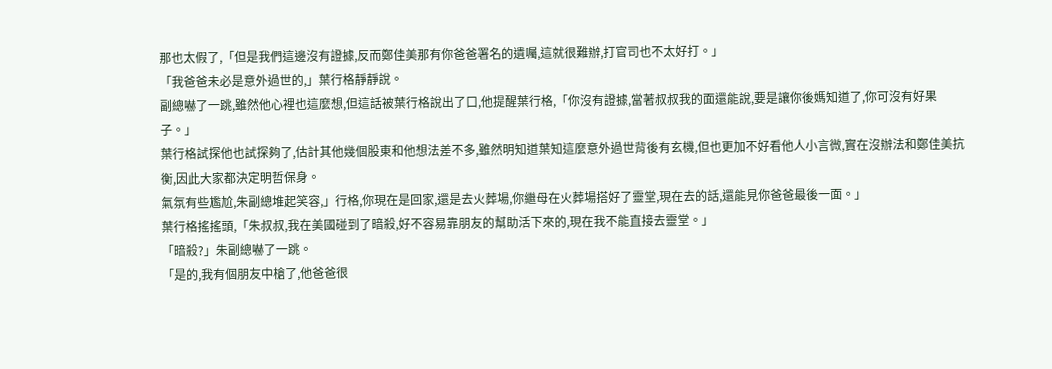那也太假了,「但是我們這邊沒有證據,反而鄭佳美那有你爸爸署名的遺囑,這就很難辦,打官司也不太好打。」
「我爸爸未必是意外過世的,」葉行格靜靜說。
副總嚇了一跳,雖然他心裡也這麼想,但這話被葉行格說出了口,他提醒葉行格,「你沒有證據,當著叔叔我的面還能說,要是讓你後媽知道了,你可沒有好果子。」
葉行格試探他也試探夠了,估計其他幾個股東和他想法差不多,雖然明知道葉知這麼意外過世背後有玄機,但也更加不好看他人小言微,實在沒辦法和鄭佳美抗衡,因此大家都決定明哲保身。
氣氛有些尷尬,朱副總堆起笑容,」行格,你現在是回家,還是去火葬場,你繼母在火葬場搭好了靈堂,現在去的話,還能見你爸爸最後一面。」
葉行格搖搖頭,「朱叔叔,我在美國碰到了暗殺,好不容易靠朋友的幫助活下來的,現在我不能直接去靈堂。」
「暗殺?」朱副總嚇了一跳。
「是的,我有個朋友中槍了,他爸爸很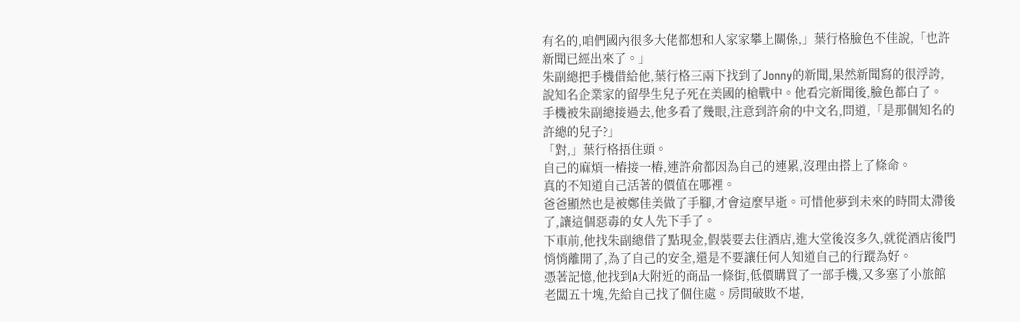有名的,咱們國內很多大佬都想和人家家攀上關係,」葉行格臉色不佳說,「也許新聞已經出來了。」
朱副總把手機借給他,葉行格三兩下找到了Jonny的新聞,果然新聞寫的很浮誇,說知名企業家的留學生兒子死在美國的槍戰中。他看完新聞後,臉色都白了。
手機被朱副總接過去,他多看了幾眼,注意到許俞的中文名,問道,「是那個知名的許總的兒子?」
「對,」葉行格捂住頭。
自己的麻煩一樁接一樁,連許俞都因為自己的連累,沒理由搭上了條命。
真的不知道自己活著的價值在哪裡。
爸爸顯然也是被鄭佳美做了手腳,才會這麼早逝。可惜他夢到未來的時間太滯後了,讓這個惡毒的女人先下手了。
下車前,他找朱副總借了點現金,假裝要去住酒店,進大堂後沒多久,就從酒店後門悄悄離開了,為了自己的安全,還是不要讓任何人知道自己的行蹤為好。
憑著記憶,他找到A大附近的商品一條街,低價購買了一部手機,又多塞了小旅館老闆五十塊,先給自己找了個住處。房間破敗不堪,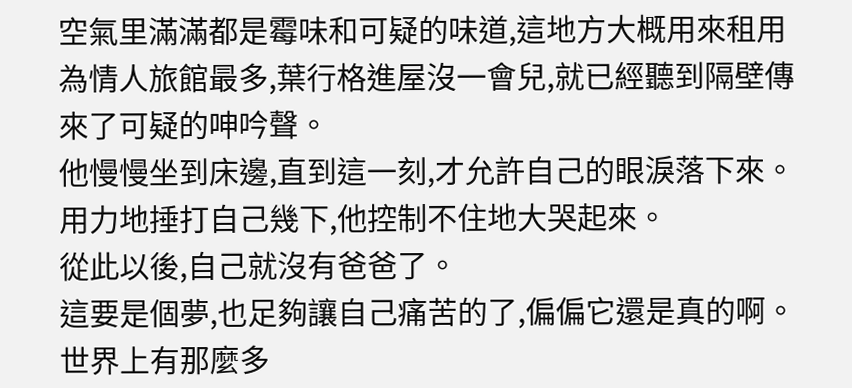空氣里滿滿都是霉味和可疑的味道,這地方大概用來租用為情人旅館最多,葉行格進屋沒一會兒,就已經聽到隔壁傳來了可疑的呻吟聲。
他慢慢坐到床邊,直到這一刻,才允許自己的眼淚落下來。
用力地捶打自己幾下,他控制不住地大哭起來。
從此以後,自己就沒有爸爸了。
這要是個夢,也足夠讓自己痛苦的了,偏偏它還是真的啊。
世界上有那麼多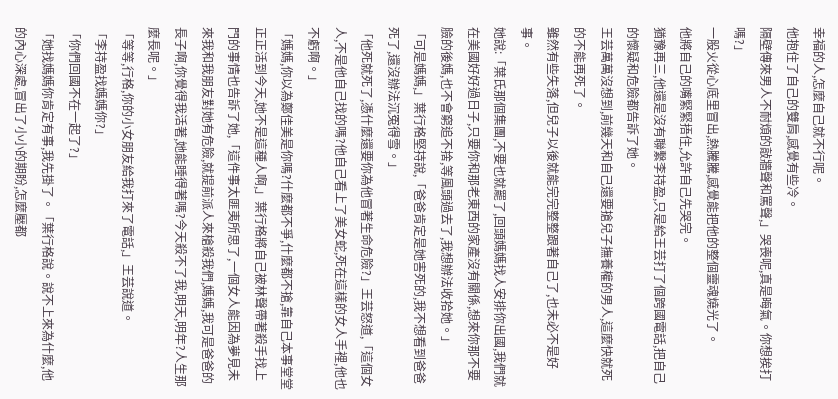幸福的人,怎麼自己就不行呢。
他抱住了自己的雙肩,感覺有些冷。
隔壁傳來男人不耐煩的敲牆聲和罵聲,」哭喪呢,真是晦氣。你想挨打嗎?」
一股火從心底里冒出,熱騰騰,感覺能把他的整個靈魂燒光了。
他將自己的嘴緊緊捂住,允許自己先哭完。
猶豫再三,他還是沒有聯繫李持盈,只是給王芸打了個跨國電話,把自己的懷疑和危險都告訴了她。
王芸萬萬沒想到,前幾天和自己還要搶兒子撫養權的男人,這麼快就死的不能再死了。
雖然有些失落,但兒子以後就能完完整整跟著自己了,也未必不是好事。
她說:「葉氏那個集團,不要也就罷了,回頭媽媽找人安排你出國,我們就在美國好好過日子,只要你和那老東西的家產沒有關係,想來你那不要臉的後媽,也不會窮追不捨,等風頭過去了,我想辦法收拾她。」
「可是媽媽,」葉行格堅持說,「爸爸肯定是她害死的,我不想看到爸爸死了,還沒辦法沉冤得雪。」
「他死就死了,憑什麼還要你為他冒著生命危險?」王芸怒道,「這個女人,不是他自己找的嗎?他自己看上了美女蛇,死在這樣的女人手裡,他也不虧啊。」
「媽媽,你以為鄭佳美是你嗎?什麼都不爭,什麼都不搶,靠自己本事堂堂正正活到今天,她不是這種人啊,」葉行格將自己被林聲帶著殺手找上門的事情也告訴了她,「這件事太匪夷所思了,一個女人能因為夢見未來我和我朋友對她有危險,就提前派人來槍殺我們,媽媽,我可是爸爸的長子啊,你覺得我活著,她能睡得著嗎?今天殺不了我,明天,明年?人生那麼長呢。」
「等等,行格,你的小女朋友給我打來了電話,」王芸說道。
「李持盈找媽媽你?」
「你們回國不在一起了?」
「她找媽媽你肯定有事,我先掛了。「葉行格說。說不上來為什麼,他的內心深處,冒出了小小的期盼,怎麼壓都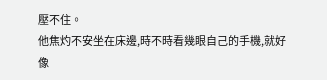壓不住。
他焦灼不安坐在床邊,時不時看幾眼自己的手機,就好像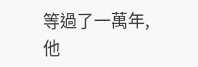等過了一萬年,他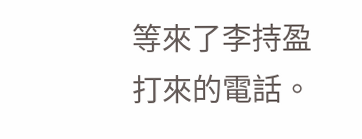等來了李持盈打來的電話。